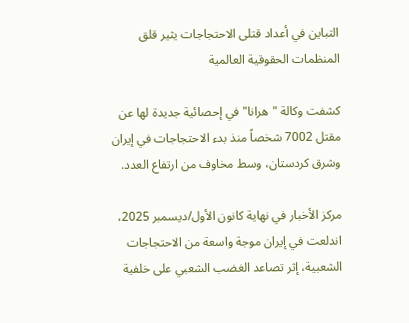التباين في أعداد قتلى الاحتجاجات يثير قلق المنظمات الحقوقية العالمية

كشفت وكالة "هرانا" في إحصائية جديدة لها عن مقتل 7002 شخصاً منذ بدء الاحتجاجات في إيران وشرق كردستان، وسط مخاوف من ارتفاع العدد.

مركز الأخبار في نهاية كانون الأول/ديسمبر 2025، اندلعت في إيران موجة واسعة من الاحتجاجات الشعبية، إثر تصاعد الغضب الشعبي على خلفية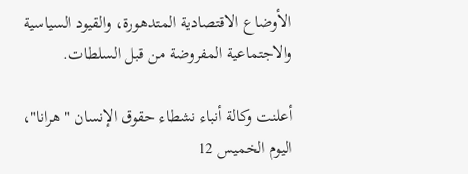الأوضاع الاقتصادية المتدهورة، والقيود السياسية والاجتماعية المفروضة من قبل السلطات.

أعلنت وكالة أنباء نشطاء حقوق الإنسان "هرانا"، اليوم الخميس 12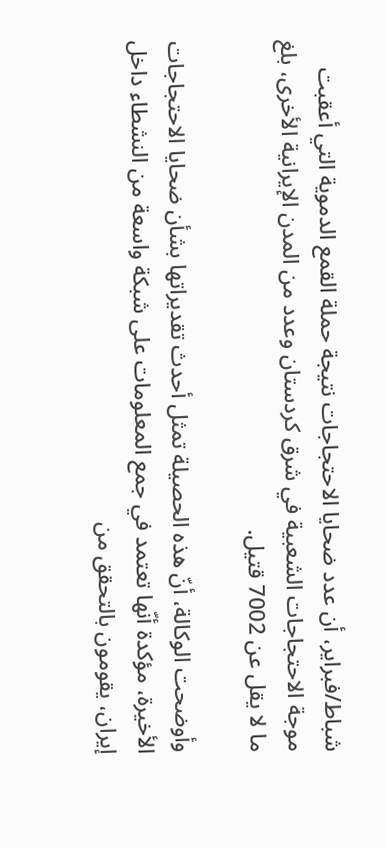شباط/فبراير، أن عدد ضحايا الاحتجاجات نتيجة حملة القمع الدموية التي أعقبت موجة الاحتجاجات الشعبية في شرق كردستان وعدد من المدن الإيرانية الأخرى، بلغ ما لا يقل عن 7002 قتيل.

وأوضحت الوكالة، أنّ هذه الحصيلة تمثل أحدث تقديراتها بشأن ضحايا الاحتجاجات الأخيرة، مؤكدة أنّها تعتمد في جمع المعلومات على شبكة واسعة من النشطاء داخل إيران، يقومون بالتحقق من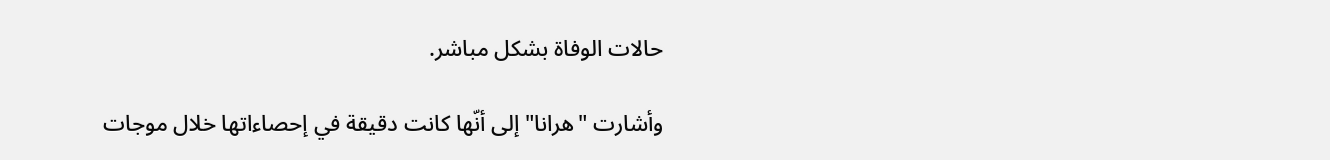حالات الوفاة بشكل مباشر.

وأشارت "هرانا" إلى أنّها كانت دقيقة في إحصاءاتها خلال موجات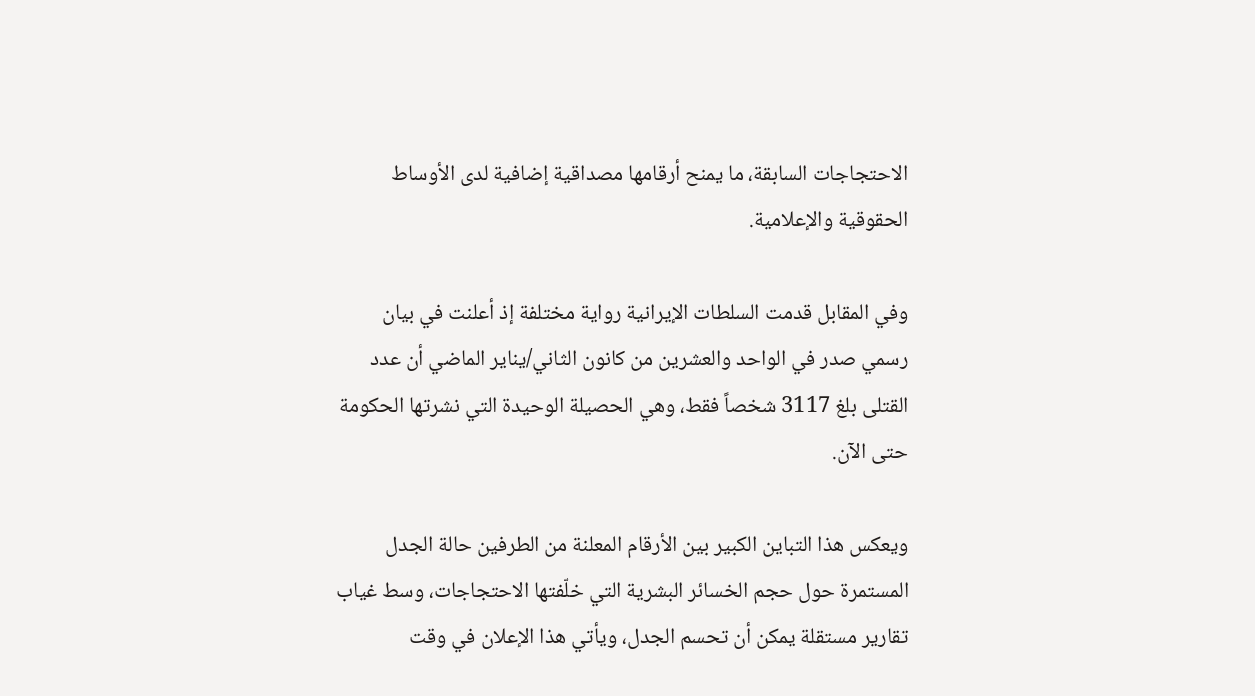الاحتجاجات السابقة، ما يمنح أرقامها مصداقية إضافية لدى الأوساط الحقوقية والإعلامية.

وفي المقابل قدمت السلطات الإيرانية رواية مختلفة إذ أعلنت في بيان رسمي صدر في الواحد والعشرين من كانون الثاني/يناير الماضي أن عدد القتلى بلغ 3117 شخصاً فقط، وهي الحصيلة الوحيدة التي نشرتها الحكومة حتى الآن.

ويعكس هذا التباين الكبير بين الأرقام المعلنة من الطرفين حالة الجدل المستمرة حول حجم الخسائر البشرية التي خلّفتها الاحتجاجات، وسط غياب تقارير مستقلة يمكن أن تحسم الجدل، ويأتي هذا الإعلان في وقت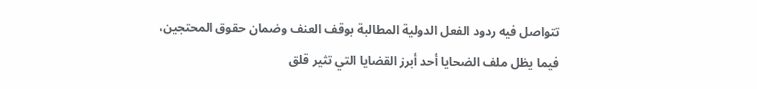تتواصل فيه ردود الفعل الدولية المطالبة بوقف العنف وضمان حقوق المحتجين، فيما يظل ملف الضحايا أحد أبرز القضايا التي تثير قلق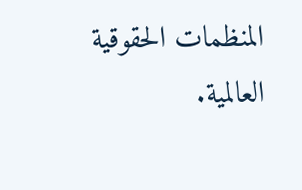المنظمات الحقوقية العالمية.